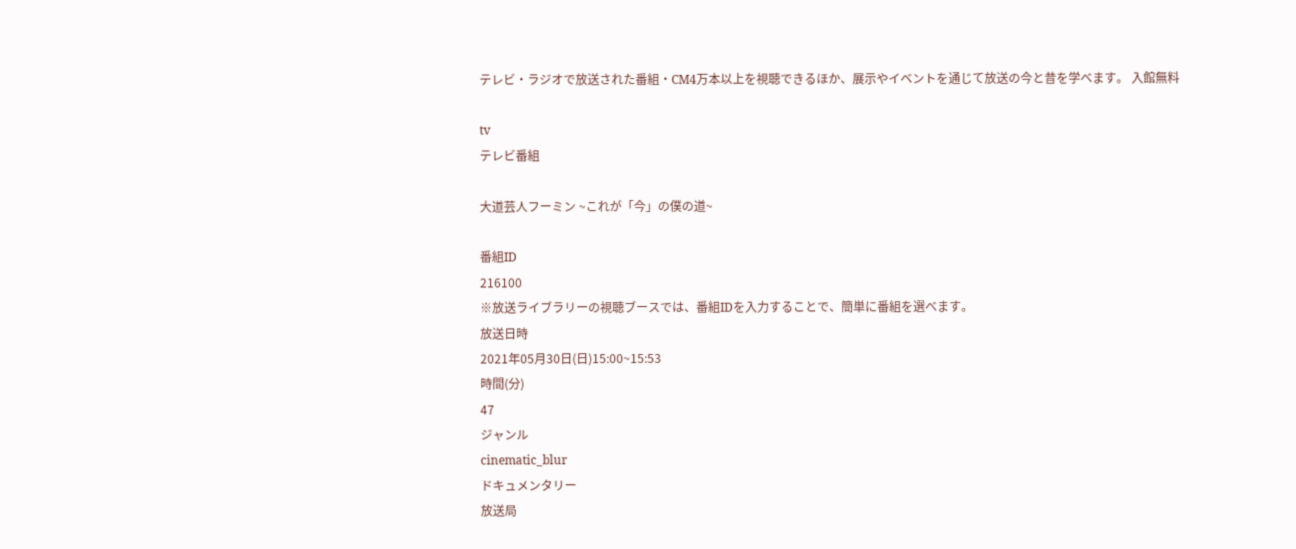テレビ・ラジオで放送された番組・CM4万本以上を視聴できるほか、展示やイベントを通じて放送の今と昔を学べます。 入館無料

tv
テレビ番組

大道芸人フーミン ~これが「今」の僕の道~

番組ID
216100
※放送ライブラリーの視聴ブースでは、番組IDを入力することで、簡単に番組を選べます。
放送日時
2021年05月30日(日)15:00~15:53
時間(分)
47
ジャンル
cinematic_blur
ドキュメンタリー
放送局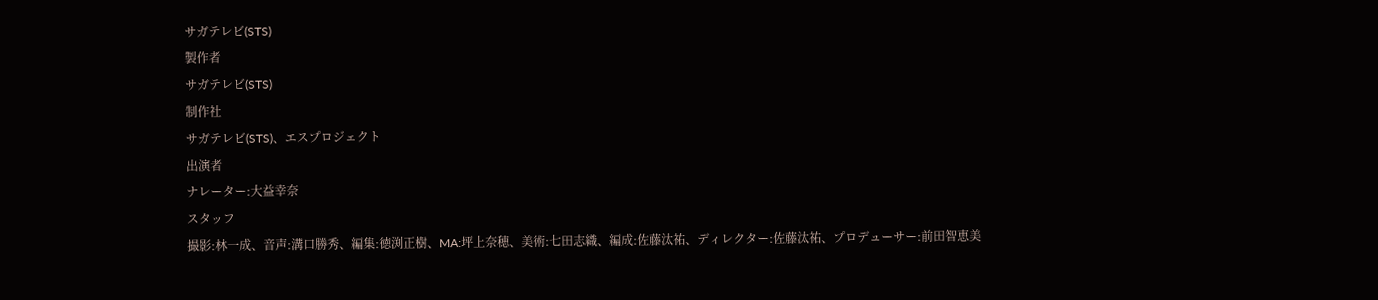サガテレビ(STS)
製作者
サガテレビ(STS)
制作社
サガテレビ(STS)、エスプロジェクト
出演者
ナレーター:大益幸奈
スタッフ
撮影:林一成、音声:溝口勝秀、編集:徳渕正樹、MA:坪上奈穂、美術:七田志織、編成:佐藤汰祐、ディレクター:佐藤汰祐、プロデューサー:前田智恵美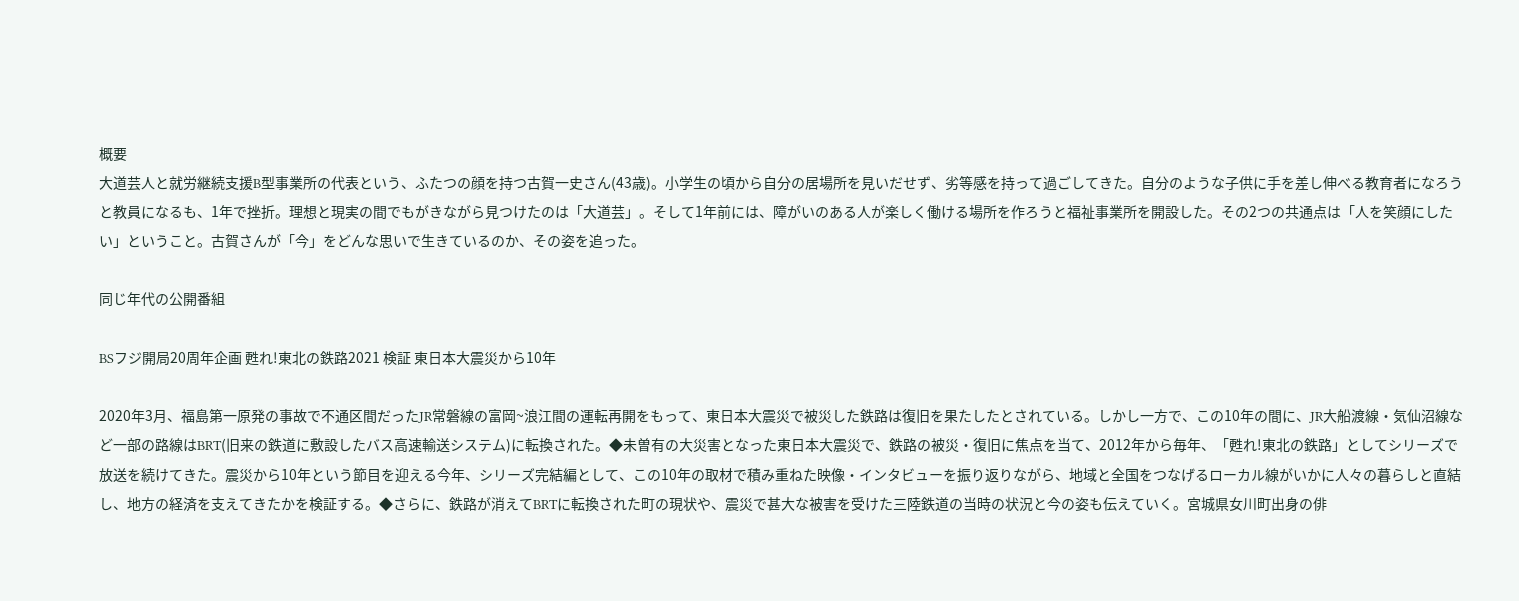概要
大道芸人と就労継続支援B型事業所の代表という、ふたつの顔を持つ古賀一史さん(43歳)。小学生の頃から自分の居場所を見いだせず、劣等感を持って過ごしてきた。自分のような子供に手を差し伸べる教育者になろうと教員になるも、1年で挫折。理想と現実の間でもがきながら見つけたのは「大道芸」。そして1年前には、障がいのある人が楽しく働ける場所を作ろうと福祉事業所を開設した。その2つの共通点は「人を笑顔にしたい」ということ。古賀さんが「今」をどんな思いで生きているのか、その姿を追った。

同じ年代の公開番組

BSフジ開局20周年企画 甦れ!東北の鉄路2021 検証 東日本大震災から10年

2020年3月、福島第一原発の事故で不通区間だったJR常磐線の富岡~浪江間の運転再開をもって、東日本大震災で被災した鉄路は復旧を果たしたとされている。しかし一方で、この10年の間に、JR大船渡線・気仙沼線など一部の路線はBRT(旧来の鉄道に敷設したバス高速輸送システム)に転換された。◆未曽有の大災害となった東日本大震災で、鉄路の被災・復旧に焦点を当て、2012年から毎年、「甦れ!東北の鉄路」としてシリーズで放送を続けてきた。震災から10年という節目を迎える今年、シリーズ完結編として、この10年の取材で積み重ねた映像・インタビューを振り返りながら、地域と全国をつなげるローカル線がいかに人々の暮らしと直結し、地方の経済を支えてきたかを検証する。◆さらに、鉄路が消えてBRTに転換された町の現状や、震災で甚大な被害を受けた三陸鉄道の当時の状況と今の姿も伝えていく。宮城県女川町出身の俳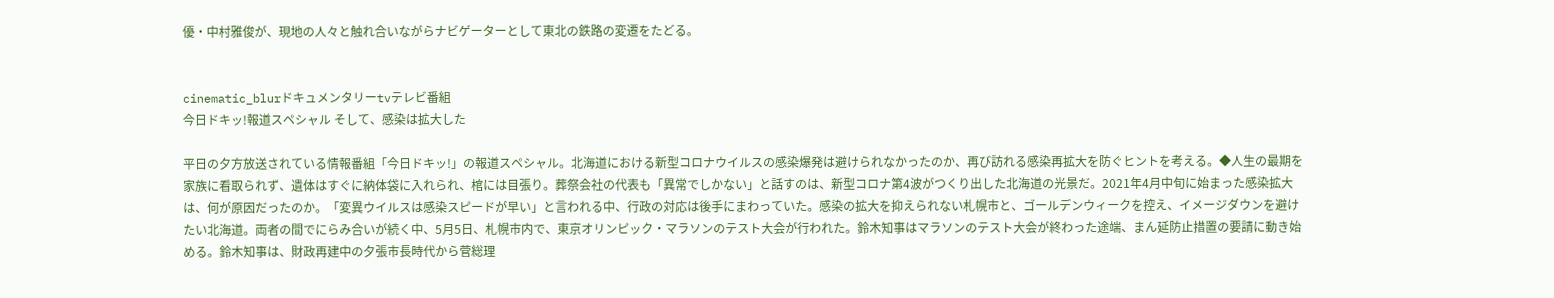優・中村雅俊が、現地の人々と触れ合いながらナビゲーターとして東北の鉄路の変遷をたどる。


cinematic_blurドキュメンタリーtvテレビ番組
今日ドキッ!報道スペシャル そして、感染は拡大した

平日の夕方放送されている情報番組「今日ドキッ!」の報道スペシャル。北海道における新型コロナウイルスの感染爆発は避けられなかったのか、再び訪れる感染再拡大を防ぐヒントを考える。◆人生の最期を家族に看取られず、遺体はすぐに納体袋に入れられ、棺には目張り。葬祭会社の代表も「異常でしかない」と話すのは、新型コロナ第4波がつくり出した北海道の光景だ。2021年4月中旬に始まった感染拡大は、何が原因だったのか。「変異ウイルスは感染スピードが早い」と言われる中、行政の対応は後手にまわっていた。感染の拡大を抑えられない札幌市と、ゴールデンウィークを控え、イメージダウンを避けたい北海道。両者の間でにらみ合いが続く中、5月5日、札幌市内で、東京オリンピック・マラソンのテスト大会が行われた。鈴木知事はマラソンのテスト大会が終わった途端、まん延防止措置の要請に動き始める。鈴木知事は、財政再建中の夕張市長時代から菅総理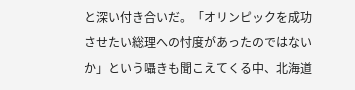と深い付き合いだ。「オリンピックを成功させたい総理への忖度があったのではないか」という囁きも聞こえてくる中、北海道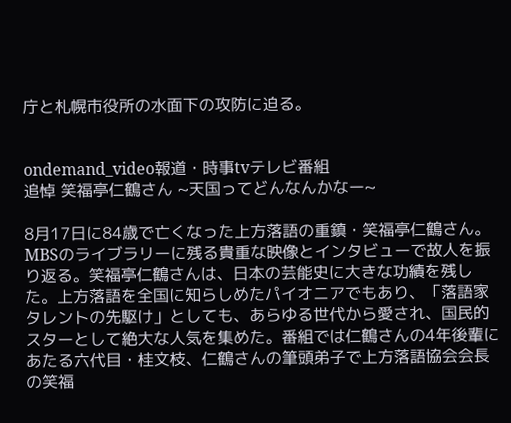庁と札幌市役所の水面下の攻防に迫る。


ondemand_video報道・時事tvテレビ番組
追悼 笑福亭仁鶴さん ~天国ってどんなんかなー~

8月17日に84歳で亡くなった上方落語の重鎮・笑福亭仁鶴さん。MBSのライブラリーに残る貴重な映像とインタビューで故人を振り返る。笑福亭仁鶴さんは、日本の芸能史に大きな功績を残した。上方落語を全国に知らしめたパイオニアでもあり、「落語家タレントの先駆け」としても、あらゆる世代から愛され、国民的スターとして絶大な人気を集めた。番組では仁鶴さんの4年後輩にあたる六代目・桂文枝、仁鶴さんの筆頭弟子で上方落語協会会長の笑福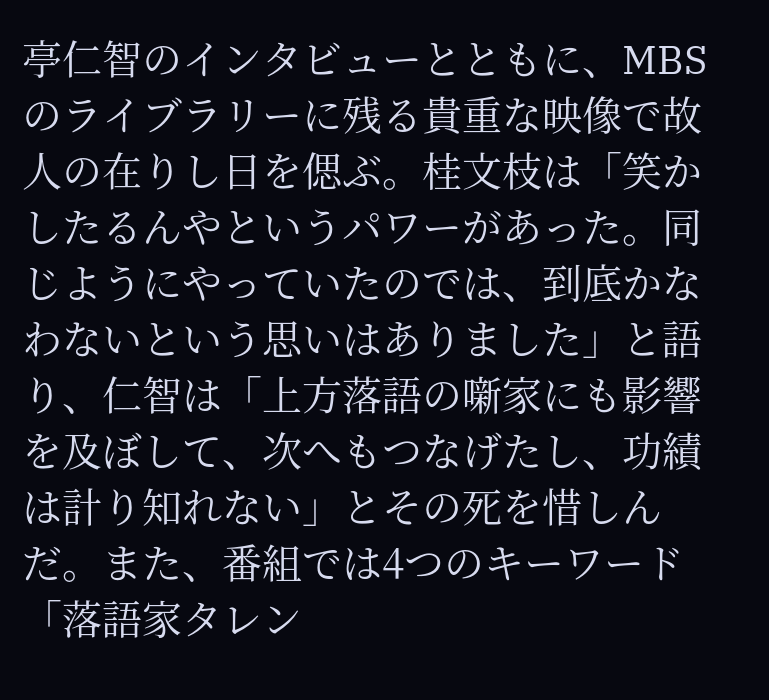亭仁智のインタビューとともに、MBSのライブラリーに残る貴重な映像で故人の在りし日を偲ぶ。桂文枝は「笑かしたるんやというパワーがあった。同じようにやっていたのでは、到底かなわないという思いはありました」と語り、仁智は「上方落語の噺家にも影響を及ぼして、次へもつなげたし、功績は計り知れない」とその死を惜しんだ。また、番組では4つのキーワード「落語家タレン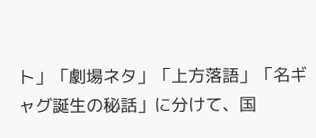ト」「劇場ネタ」「上方落語」「名ギャグ誕生の秘話」に分けて、国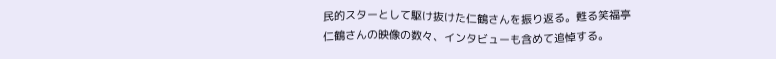民的スターとして駆け抜けた仁鶴さんを振り返る。甦る笑福亭仁鶴さんの映像の数々、インタビューも含めて追悼する。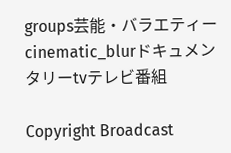groups芸能・バラエティーcinematic_blurドキュメンタリーtvテレビ番組

Copyright Broadcast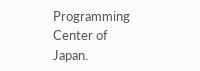Programming Center of Japan.